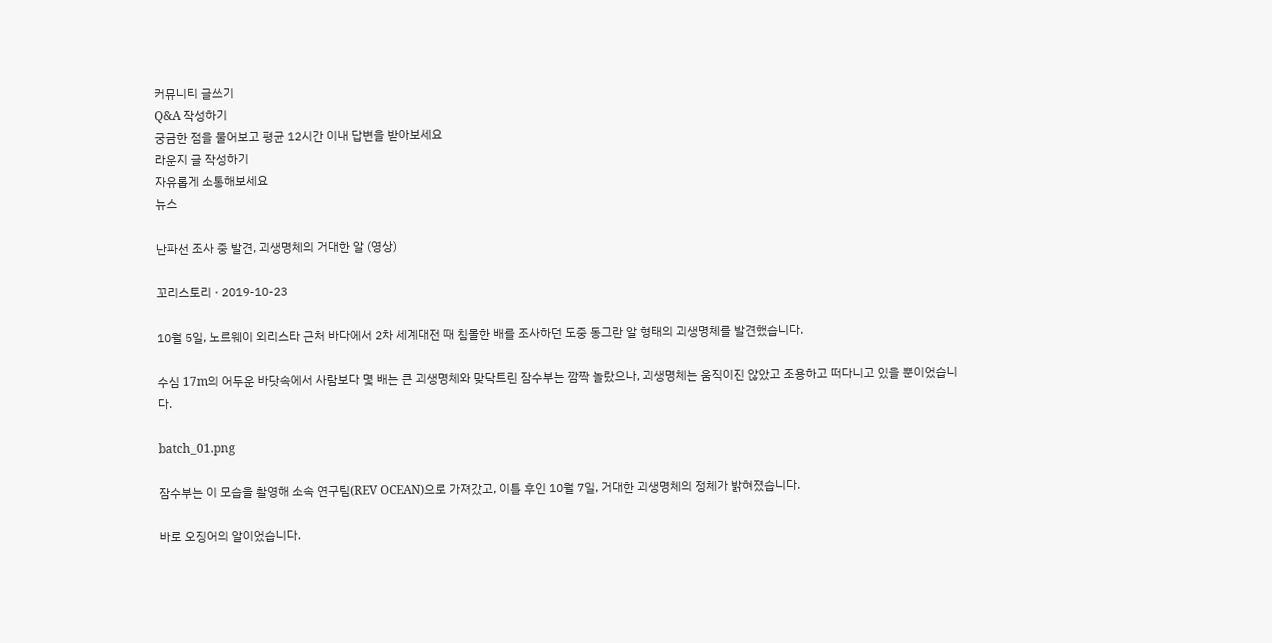커뮤니티 글쓰기
Q&A 작성하기
궁금한 점을 물어보고 평균 12시간 이내 답변을 받아보세요
라운지 글 작성하기
자유롭게 소통해보세요
뉴스

난파선 조사 중 발견, 괴생명체의 거대한 알 (영상)

꼬리스토리 · 2019-10-23

10월 5일, 노르웨이 외리스타 근처 바다에서 2차 세계대전 때 침몰한 배를 조사하던 도중 동그란 알 형태의 괴생명체를 발견했습니다.

수심 17m의 어두운 바닷속에서 사람보다 몇 배는 큰 괴생명체와 맞닥트린 잠수부는 깜짝 놀랐으나, 괴생명체는 움직이진 않았고 조용하고 떠다니고 있을 뿐이었습니다.

batch_01.png

잠수부는 이 모습을 촬영해 소속 연구팀(REV OCEAN)으로 가져갔고, 이틀 후인 10월 7일, 거대한 괴생명체의 정체가 밝혀졌습니다.

바로 오징어의 알이었습니다.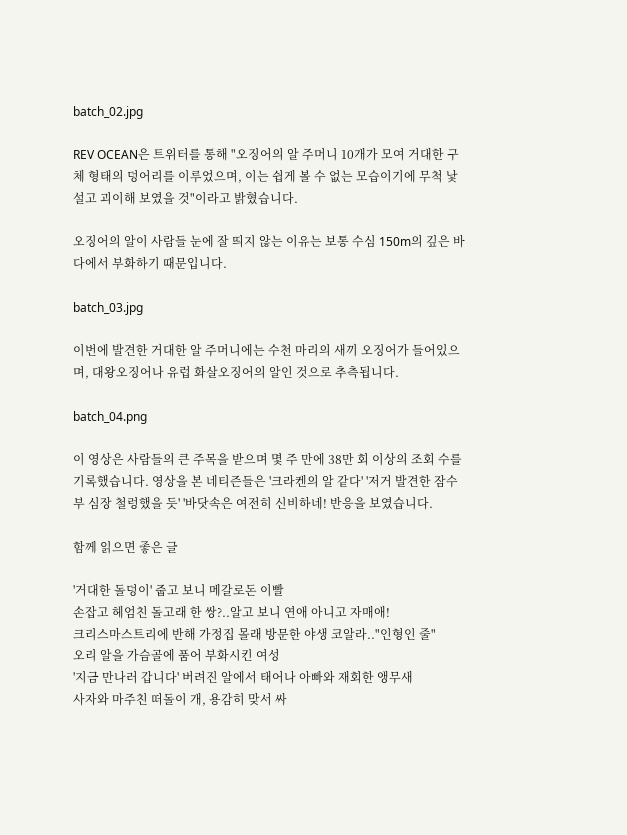batch_02.jpg

REV OCEAN은 트위터를 통해 "오징어의 알 주머니 10개가 모여 거대한 구체 형태의 덩어리를 이루었으며, 이는 쉽게 볼 수 없는 모습이기에 무척 낯설고 괴이해 보였을 것"이라고 밝혔습니다.

오징어의 알이 사람들 눈에 잘 띄지 않는 이유는 보통 수심 150m의 깊은 바다에서 부화하기 때문입니다.

batch_03.jpg

이번에 발견한 거대한 알 주머니에는 수천 마리의 새끼 오징어가 들어있으며, 대왕오징어나 유럽 화살오징어의 알인 것으로 추측됩니다.

batch_04.png

이 영상은 사람들의 큰 주목을 받으며 몇 주 만에 38만 회 이상의 조회 수를 기록했습니다. 영상을 본 네티즌들은 '크라켄의 알 같다' '저거 발견한 잠수부 심장 철렁했을 듯' '바닷속은 여전히 신비하네! 반응을 보였습니다.

함께 읽으면 좋은 글

'거대한 돌덩이' 줍고 보니 메갈로돈 이빨
손잡고 헤엄친 돌고래 한 쌍?..알고 보니 연애 아니고 자매애!
크리스마스트리에 반해 가정집 몰래 방문한 야생 코알라.."인형인 줄"
오리 알을 가슴골에 품어 부화시킨 여성
'지금 만나러 갑니다' 버려진 알에서 태어나 아빠와 재회한 앵무새
사자와 마주친 떠돌이 개, 용감히 맞서 싸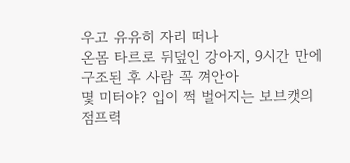우고 유유히 자리 떠나
온몸 타르로 뒤덮인 강아지, 9시간 만에 구조된 후 사람 꼭 껴안아
몇 미터야? 입이 쩍 벌어지는 보브캣의 점프력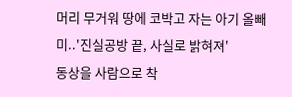머리 무거워 땅에 코박고 자는 아기 올빼미..'진실공방 끝, 사실로 밝혀져'
동상을 사람으로 착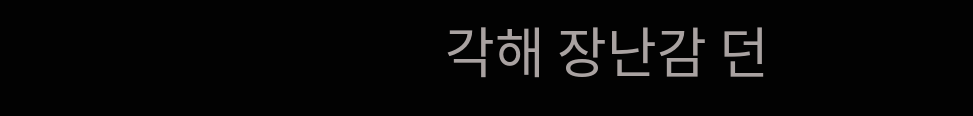각해 장난감 던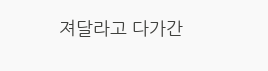져달라고 다가간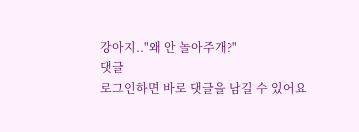강아지.."왜 안 놀아주개?"
댓글
로그인하면 바로 댓글을 남길 수 있어요